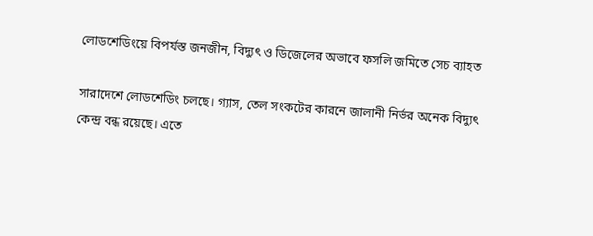লোডশেডিংয়ে বিপর্যস্ত জনজীন, বিদ্যুৎ ও ডিজেলের অভাবে ফসলি জমিতে সেচ ব্যাহত

সারাদেশে লোডশেডিং চলছে। গ্যাস, তেল সংকটের কারনে জালানী নির্ভর অনেক বিদ্যুৎ কেন্দ্র বন্ধ রয়েছে। এতে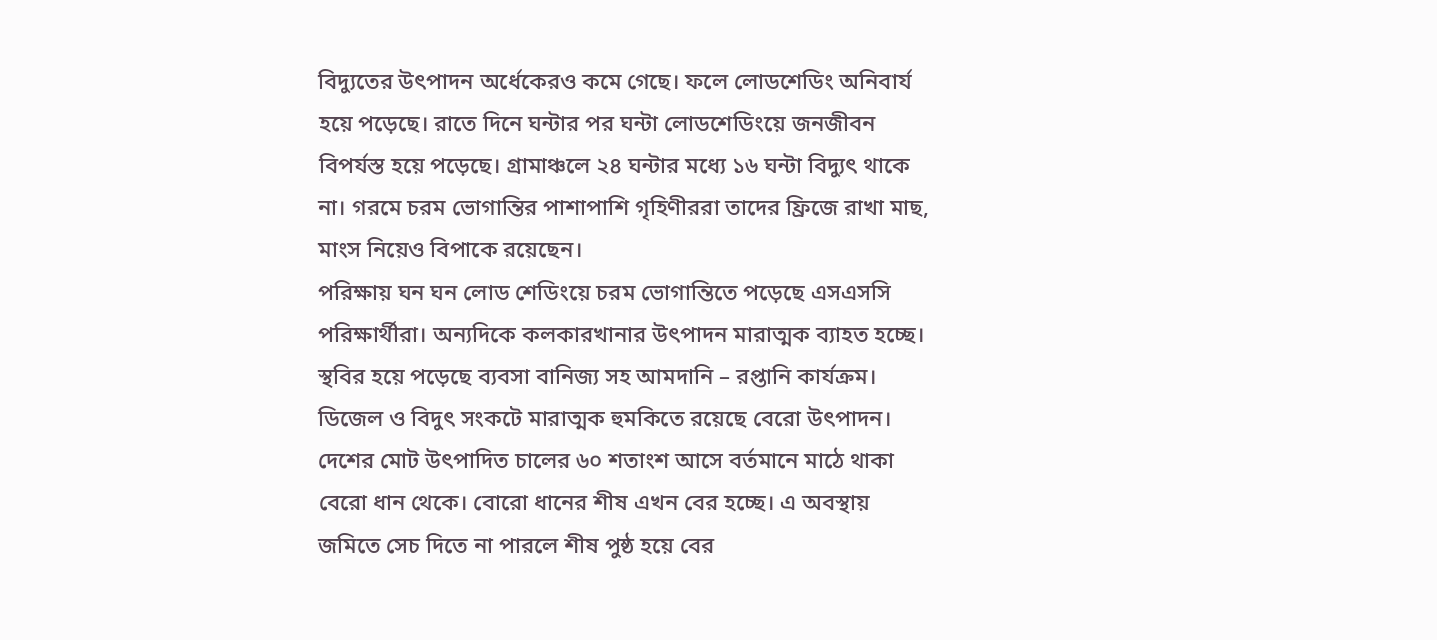বিদ্যুতের উৎপাদন অর্ধেকেরও কমে গেছে। ফলে লোডশেডিং অনিবার্য হয়ে পড়েছে। রাতে দিনে ঘন্টার পর ঘন্টা লোডশেডিংয়ে জনজীবন বিপর্যস্ত হয়ে পড়েছে। গ্রামাঞ্চলে ২৪ ঘন্টার মধ্যে ১৬ ঘন্টা বিদ্যুৎ থাকে না। গরমে চরম ভোগান্তির পাশাপাশি গৃহিণীররা তাদের ফ্রিজে রাখা মাছ, মাংস নিয়েও বিপাকে রয়েছেন।
পরিক্ষায় ঘন ঘন লোড শেডিংয়ে চরম ভোগান্তিতে পড়েছে এসএসসি পরিক্ষার্থীরা। অন্যদিকে কলকারখানার উৎপাদন মারাত্মক ব্যাহত হচ্ছে। স্থবির হয়ে পড়েছে ব্যবসা বানিজ্য সহ আমদানি – রপ্তানি কার্যক্রম। ডিজেল ও বিদুৎ সংকটে মারাত্মক হুমকিতে রয়েছে বেরো উৎপাদন। দেশের মোট উৎপাদিত চালের ৬০ শতাংশ আসে বর্তমানে মাঠে থাকা বেরো ধান থেকে। বোরো ধানের শীষ এখন বের হচ্ছে। এ অবস্থায় জমিতে সেচ দিতে না পারলে শীষ পুষ্ঠ হয়ে বের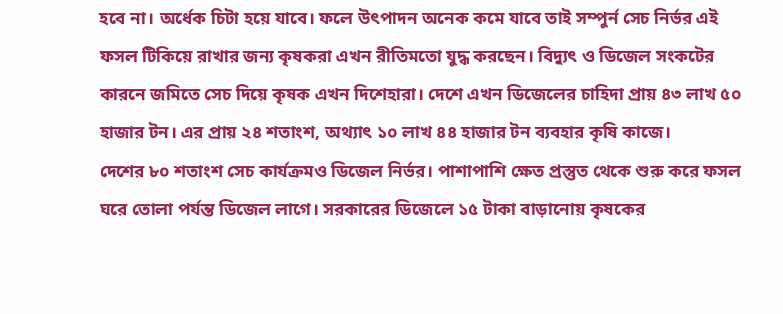হবে না। অর্ধেক চিটা হয়ে যাবে। ফলে উৎপাদন অনেক কমে যাবে তাই সম্পুর্ন সেচ নির্ভর এই ফসল টিকিয়ে রাখার জন্য কৃষকরা এখন রীতিমতো যুদ্ধ করছেন। বিদ্যুৎ ও ডিজেল সংকটের কারনে জমিতে সেচ দিয়ে কৃষক এখন দিশেহারা। দেশে এখন ডিজেলের চাহিদা প্রায় ৪৩ লাখ ৫০ হাজার টন। এর প্রায় ২৪ শতাংশ, অথ্যাৎ ১০ লাখ ৪৪ হাজার টন ব্যবহার কৃষি কাজে।
দেশের ৮০ শতাংশ সেচ কার্যক্রমও ডিজেল নির্ভর। পাশাপাশি ক্ষেত প্রস্তুত থেকে শুরু করে ফসল ঘরে তোলা পর্যন্ত ডিজেল লাগে। সরকারের ডিজেলে ১৫ টাকা বাড়ানোয় কৃষকের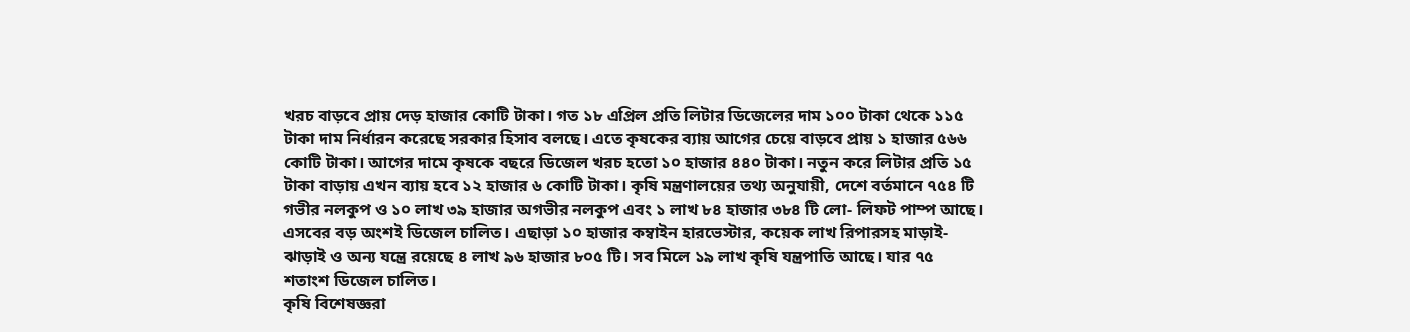খরচ বাড়বে প্রায় দেড় হাজার কোটি টাকা। গত ১৮ এপ্রিল প্রতি লিটার ডিজেলের দাম ১০০ টাকা থেকে ১১৫ টাকা দাম নির্ধারন করেছে সরকার হিসাব বলছে। এতে কৃষকের ব্যায় আগের চেয়ে বাড়বে প্রায় ১ হাজার ৫৬৬ কোটি টাকা। আগের দামে কৃষকে বছরে ডিজেল খরচ হতো ১০ হাজার ৪৪০ টাকা। নতুন করে লিটার প্রতি ১৫ টাকা বাড়ায় এখন ব্যায় হবে ১২ হাজার ৬ কোটি টাকা। কৃষি মন্ত্রণালয়ের তথ্য অনুযায়ী, দেশে বর্তমানে ৭৫৪ টি গভীর নলকুপ ও ১০ লাখ ৩৯ হাজার অগভীর নলকুপ এবং ১ লাখ ৮৪ হাজার ৩৮৪ টি লো- লিফট পাম্প আছে। এসবের বড় অংশই ডিজেল চালিত। এছাড়া ১০ হাজার কম্বাইন হারভেস্টার, কয়েক লাখ রিপারসহ মাড়াই- ঝাড়াই ও অন্য যন্ত্রে রয়েছে ৪ লাখ ৯৬ হাজার ৮০৫ টি। সব মিলে ১৯ লাখ কৃষি যন্ত্রপাতি আছে। যার ৭৫ শতাংশ ডিজেল চালিত।
কৃষি বিশেষজ্ঞরা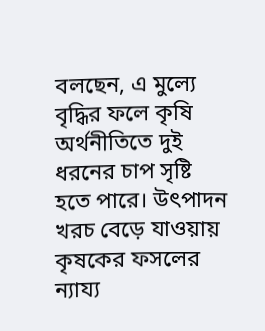বলছেন, এ মুল্যে বৃদ্ধির ফলে কৃষি অর্থনীতিতে দুই ধরনের চাপ সৃষ্টি হতে পারে। উৎপাদন খরচ বেড়ে যাওয়ায় কৃষকের ফসলের ন্যায্য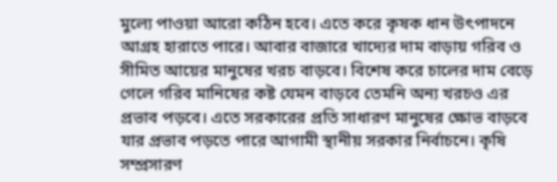মুল্যে পাওয়া আরো কঠিন হবে। এতে করে কৃষক ধান উৎপাদনে আগ্রহ হারাতে পারে। আবার বাজারে খাদ্যের দাম বাড়ায় গরিব ও সীমিত আয়ের মানুষের খরচ বাড়বে। বিশেষ করে চালের দাম বেড়ে গেলে গরিব মানিষের কষ্ট যেমন বাড়বে তেমনি অন্য খরচও এর প্রভাব পড়বে। এতে সরকারের প্রতি সাধারণ মানুষের ক্ষোভ বাড়বে যার প্রভাব পড়তে পারে আগামী স্থানীয় সরকার নির্বাচনে। কৃষি সম্প্রসারণ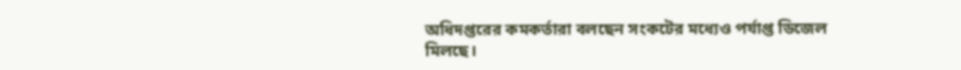অধিদপ্তরের কমকর্তারা বলছেন সংকটের মধ্যেও পর্যাপ্ত ডিজেল মিলছে।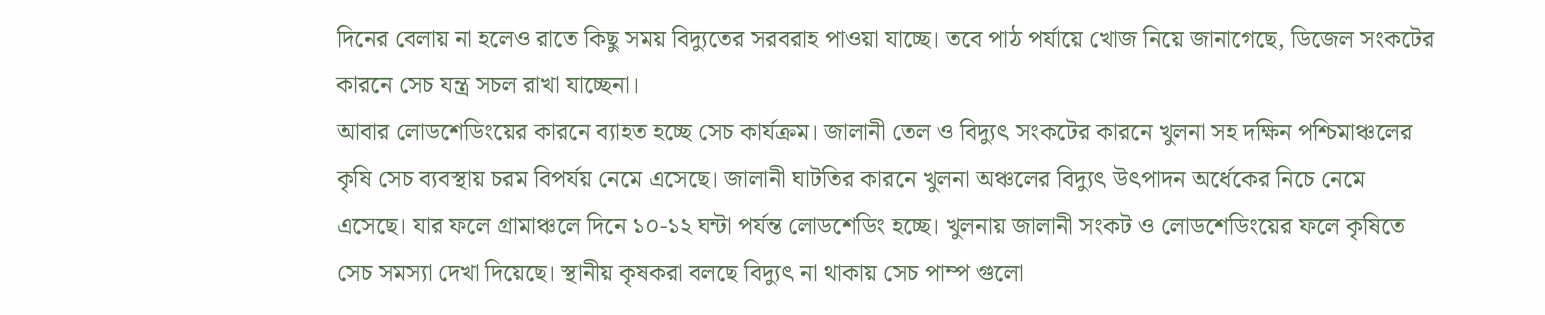দিনের বেলায় না হলেও রাতে কিছু সময় বিদ্যুতের সরবরাহ পাওয়া যাচ্ছে। তবে পাঠ পর্যায়ে খোজ নিয়ে জানাগেছে, ডিজেল সংকটের কারনে সেচ যন্ত্র সচল রাখা যাচ্ছেনা।
আবার লোডশেডিংয়ের কারনে ব্যাহত হচ্ছে সেচ কার্যক্রম। জালানী তেল ও বিদ্যুৎ সংকটের কারনে খুলনা সহ দক্ষিন পশ্চিমাঞ্চলের কৃষি সেচ ব্যবস্থায় চরম বিপর্যয় নেমে এসেছে। জালানী ঘাটতির কারনে খুলনা অঞ্চলের বিদ্যুৎ উৎপাদন অর্ধেকের নিচে নেমে এসেছে। যার ফলে গ্রামাঞ্চলে দিনে ১০-১২ ঘন্টা পর্যন্ত লোডশেডিং হচ্ছে। খুলনায় জালানী সংকট ও লোডশেডিংয়ের ফলে কৃষিতে সেচ সমস্যা দেখা দিয়েছে। স্থানীয় কৃষকরা বলছে বিদ্যুৎ না থাকায় সেচ পাম্প গুলো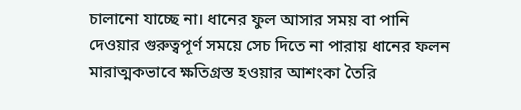চালানো যাচ্ছে না। ধানের ফুল আসার সময় বা পানি দেওয়ার গুরুত্বপূর্ণ সময়ে সেচ দিতে না পারায় ধানের ফলন মারাত্মকভাবে ক্ষতিগ্রস্ত হওয়ার আশংকা তৈরি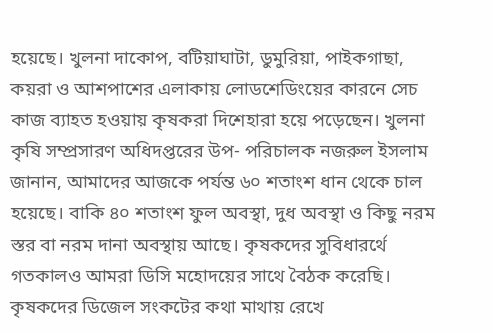হয়েছে। খুলনা দাকোপ, বটিয়াঘাটা, ডুমুরিয়া, পাইকগাছা, কয়রা ও আশপাশের এলাকায় লোডশেডিংয়ের কারনে সেচ কাজ ব্যাহত হওয়ায় কৃষকরা দিশেহারা হয়ে পড়েছেন। খুলনা কৃষি সম্প্রসারণ অধিদপ্তরের উপ- পরিচালক নজরুল ইসলাম জানান, আমাদের আজকে পর্যন্ত ৬০ শতাংশ ধান থেকে চাল হয়েছে। বাকি ৪০ শতাংশ ফুল অবস্থা, দুধ অবস্থা ও কিছু নরম স্তর বা নরম দানা অবস্থায় আছে। কৃষকদের সুবিধারর্থে গতকালও আমরা ডিসি মহোদয়ের সাথে বৈঠক করেছি।
কৃষকদের ডিজেল সংকটের কথা মাথায় রেখে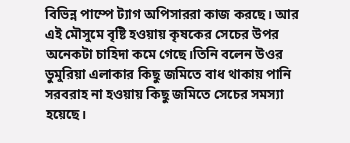বিভিন্ন পাম্পে ট্যাগ অপিসাররা কাজ করছে। আর এই মৌসুমে বৃষ্টি হওয়ায় কৃষকের সেচের উপর অনেকটা চাহিদা কমে গেছে।তিনি বলেন উওর ডুমুরিয়া এলাকার কিছু জমিতে বাধ থাকায় পানি সরবরাহ না হওয়ায় কিছু জমিতে সেচের সমস্যা হয়েছে।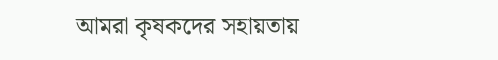আমরা কৃষকদের সহায়তায়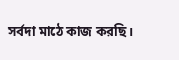সর্বদা মাঠে কাজ করছি।